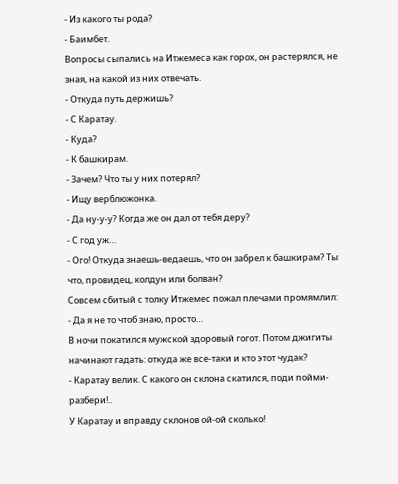- Из какого ты рода?
- Баимбет.
Вопросы сыпались на Итжемеса как горох, он растерялся, не зная, на какой из них отвечать.
- Откуда путь держишь?
- С Каратау.
- Куда?
- К башкирам.
- Зачем? Что ты у них потерял?
- Ищу верблюжонка.
- Да ну-у-у? Когда же он дал от тебя деру?
- С год уж…
- Ого! Откуда знаешь-ведаешь, что он забрел к башкирам? Ты что, провидец, колдун или болван?
Совсем сбитый с толку Итжемес пожал плечами промямлил:
- Да я не то чтоб знаю, просто…
В ночи покатился мужской здоровый гогот. Потом джигиты начинают гадать: откуда же все-таки и кто этот чудак?
- Каратау велик. С какого он склона скатился, поди пойми-разбери!..
У Каратау и вправду склонов ой-ой сколько!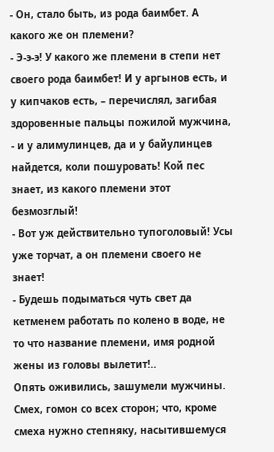- Он, стало быть, из рода баимбет. А какого же он племени?
- Э-э-э! У какого же племени в степи нет своего рода баимбет! И у аргынов есть, и у кипчаков есть, – перечислял, загибая здоровенные пальцы пожилой мужчина, - и у алимулинцев, да и у байулинцев найдется, коли пошуровать! Кой пес знает, из какого племени этот безмозглый!
- Вот уж действительно тупоголовый! Усы уже торчат, а он племени своего не знает!
- Будешь подыматься чуть свет да кетменем работать по колено в воде, не то что название племени, имя родной жены из головы вылетит!..
Опять оживились, зашумели мужчины. Смех, гомон со всех сторон; что, кроме смеха нужно степняку, насытившемуся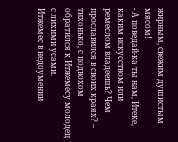жирным, свежим душистым мясом!
- А поведай-ка ты нам, Итеке, каким искусством или ремеслом владеешь? Чем прославился в своих краях? – тихонько, с подвохом обратился к Итжемесу молодец с лихими усами.
Итжемес в недоумении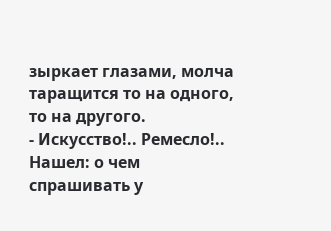зыркает глазами, молча таращится то на одного, то на другого.
- Искусство!.. Ремесло!.. Нашел: о чем спрашивать у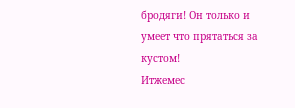бродяги! Он только и умеет что прятаться за кустом!
Итжемес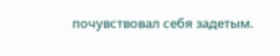почувствовал себя задетым.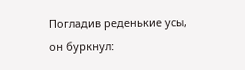Погладив реденькие усы, он буркнул: